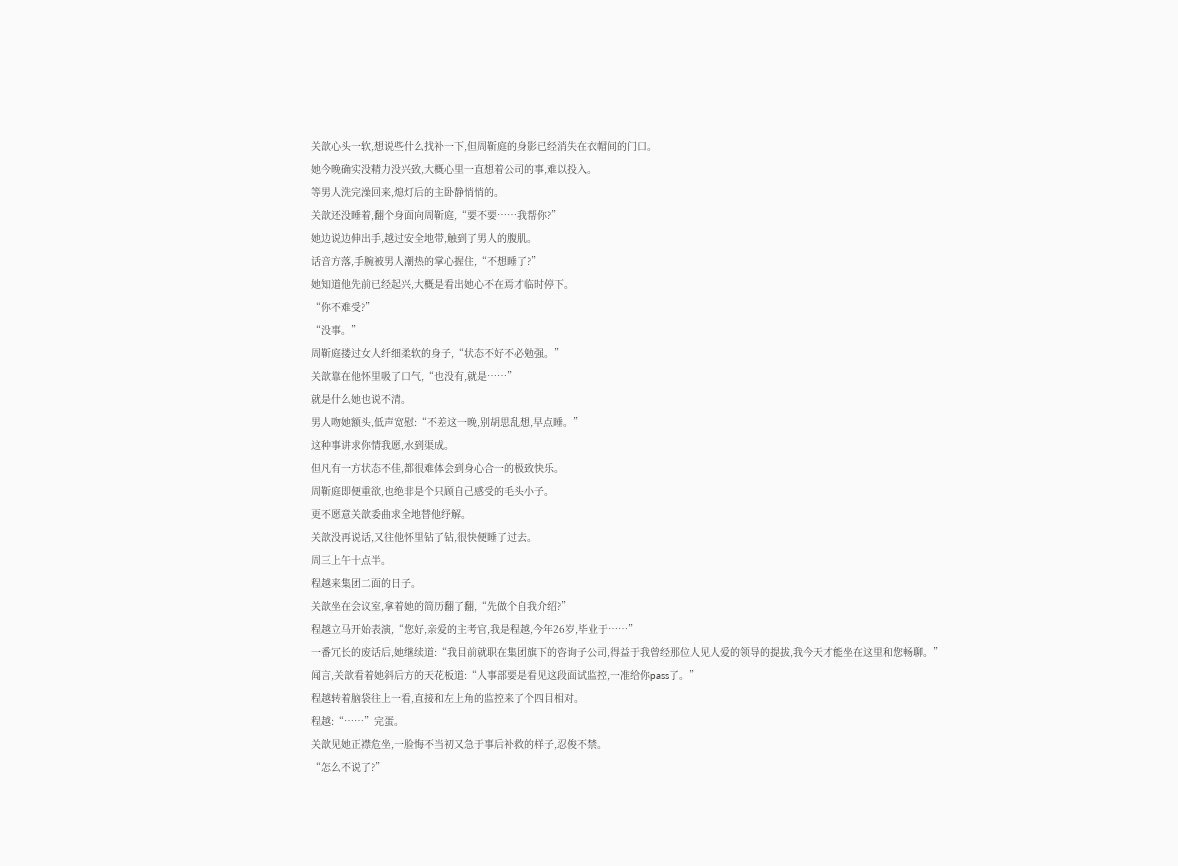关歆心头一软,想说些什么找补一下,但周靳庭的身影已经消失在衣帽间的门口。
她今晚确实没精力没兴致,大概心里一直想着公司的事,难以投入。
等男人洗完澡回来,熄灯后的主卧静悄悄的。
关歆还没睡着,翻个身面向周靳庭,“要不要……我帮你?”
她边说边伸出手,越过安全地带,触到了男人的腹肌。
话音方落,手腕被男人潮热的掌心握住,“不想睡了?”
她知道他先前已经起兴,大概是看出她心不在焉才临时停下。
“你不难受?”
“没事。”
周靳庭搂过女人纤细柔软的身子,“状态不好不必勉强。”
关歆靠在他怀里吸了口气,“也没有,就是……”
就是什么她也说不清。
男人吻她额头,低声宽慰:“不差这一晚,别胡思乱想,早点睡。”
这种事讲求你情我愿,水到渠成。
但凡有一方状态不佳,都很难体会到身心合一的极致快乐。
周靳庭即便重欲,也绝非是个只顾自己感受的毛头小子。
更不愿意关歆委曲求全地替他纾解。
关歆没再说话,又往他怀里钻了钻,很快便睡了过去。
周三上午十点半。
程越来集团二面的日子。
关歆坐在会议室,拿着她的简历翻了翻,“先做个自我介绍?”
程越立马开始表演,“您好,亲爱的主考官,我是程越,今年26岁,毕业于……”
一番冗长的废话后,她继续道:“我目前就职在集团旗下的咨询子公司,得益于我曾经那位人见人爱的领导的提拔,我今天才能坐在这里和您畅聊。”
闻言,关歆看着她斜后方的天花板道:“人事部要是看见这段面试监控,一准给你pass了。”
程越转着脑袋往上一看,直接和左上角的监控来了个四目相对。
程越:“……”完蛋。
关歆见她正襟危坐,一脸悔不当初又急于事后补救的样子,忍俊不禁。
“怎么不说了?”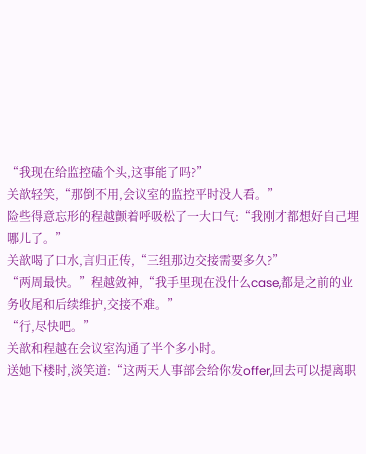“我现在给监控磕个头,这事能了吗?”
关歆轻笑,“那倒不用,会议室的监控平时没人看。”
险些得意忘形的程越颤着呼吸松了一大口气:“我刚才都想好自己埋哪儿了。”
关歆喝了口水,言归正传,“三组那边交接需要多久?”
“两周最快。”程越敛神,“我手里现在没什么case,都是之前的业务收尾和后续维护,交接不难。”
“行,尽快吧。”
关歆和程越在会议室沟通了半个多小时。
送她下楼时,淡笑道:“这两天人事部会给你发offer,回去可以提离职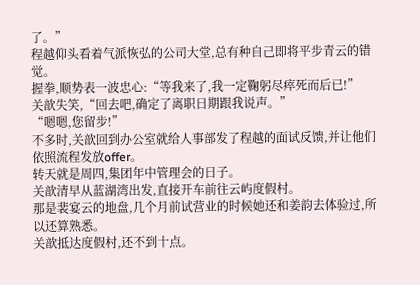了。”
程越仰头看着气派恢弘的公司大堂,总有种自己即将平步青云的错觉。
握拳,顺势表一波忠心:“等我来了,我一定鞠躬尽瘁死而后已!”
关歆失笑,“回去吧,确定了离职日期跟我说声。”
“嗯嗯,您留步!”
不多时,关歆回到办公室就给人事部发了程越的面试反馈,并让他们依照流程发放offer。
转天就是周四,集团年中管理会的日子。
关歆清早从蓝湖湾出发,直接开车前往云屿度假村。
那是裴宴云的地盘,几个月前试营业的时候她还和姜韵去体验过,所以还算熟悉。
关歆抵达度假村,还不到十点。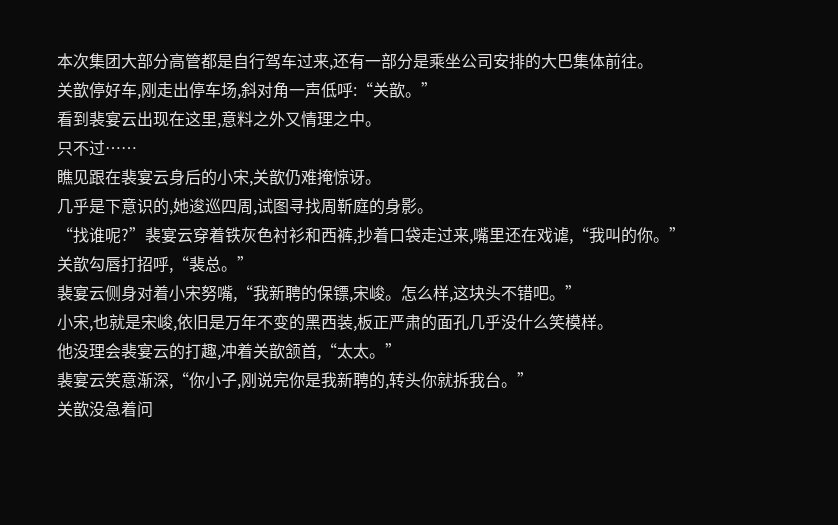本次集团大部分高管都是自行驾车过来,还有一部分是乘坐公司安排的大巴集体前往。
关歆停好车,刚走出停车场,斜对角一声低呼:“关歆。”
看到裴宴云出现在这里,意料之外又情理之中。
只不过……
瞧见跟在裴宴云身后的小宋,关歆仍难掩惊讶。
几乎是下意识的,她逡巡四周,试图寻找周靳庭的身影。
“找谁呢?”裴宴云穿着铁灰色衬衫和西裤,抄着口袋走过来,嘴里还在戏谑,“我叫的你。”
关歆勾唇打招呼,“裴总。”
裴宴云侧身对着小宋努嘴,“我新聘的保镖,宋峻。怎么样,这块头不错吧。”
小宋,也就是宋峻,依旧是万年不变的黑西装,板正严肃的面孔几乎没什么笑模样。
他没理会裴宴云的打趣,冲着关歆颔首,“太太。”
裴宴云笑意渐深,“你小子,刚说完你是我新聘的,转头你就拆我台。”
关歆没急着问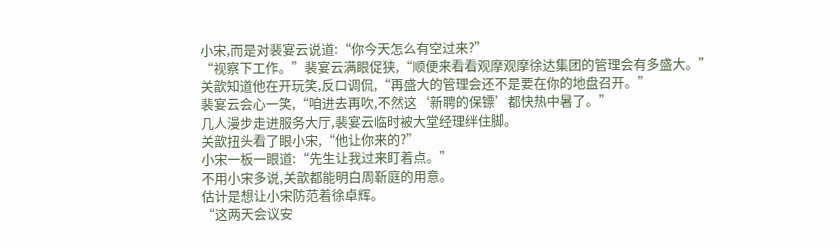小宋,而是对裴宴云说道:“你今天怎么有空过来?”
“视察下工作。”裴宴云满眼促狭,“顺便来看看观摩观摩徐达集团的管理会有多盛大。”
关歆知道他在开玩笑,反口调侃,“再盛大的管理会还不是要在你的地盘召开。”
裴宴云会心一笑,“咱进去再吹,不然这‘新聘的保镖’都快热中暑了。”
几人漫步走进服务大厅,裴宴云临时被大堂经理绊住脚。
关歆扭头看了眼小宋,“他让你来的?”
小宋一板一眼道:“先生让我过来盯着点。”
不用小宋多说,关歆都能明白周靳庭的用意。
估计是想让小宋防范着徐卓辉。
“这两天会议安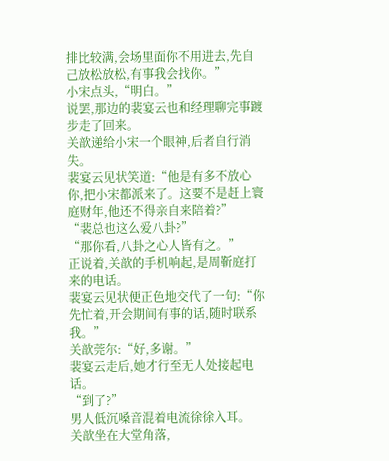排比较满,会场里面你不用进去,先自己放松放松,有事我会找你。”
小宋点头,“明白。”
说罢,那边的裴宴云也和经理聊完事踱步走了回来。
关歆递给小宋一个眼神,后者自行消失。
裴宴云见状笑道:“他是有多不放心你,把小宋都派来了。这要不是赶上寰庭财年,他还不得亲自来陪着?”
“裴总也这么爱八卦?”
“那你看,八卦之心人皆有之。”
正说着,关歆的手机响起,是周靳庭打来的电话。
裴宴云见状便正色地交代了一句:“你先忙着,开会期间有事的话,随时联系我。”
关歆莞尔:“好,多谢。”
裴宴云走后,她才行至无人处接起电话。
“到了?”
男人低沉嗓音混着电流徐徐入耳。
关歆坐在大堂角落,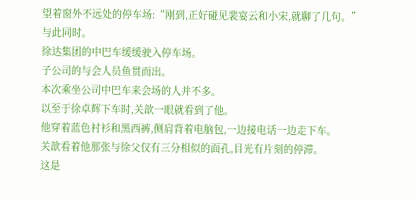望着窗外不远处的停车场:“刚到,正好碰见裴宴云和小宋,就聊了几句。”
与此同时。
徐达集团的中巴车缓缓驶入停车场。
子公司的与会人员鱼贯而出。
本次乘坐公司中巴车来会场的人并不多。
以至于徐卓辉下车时,关歆一眼就看到了他。
他穿着蓝色衬衫和黑西裤,侧肩背着电脑包,一边接电话一边走下车。
关歆看着他那张与徐父仅有三分相似的面孔,目光有片刻的停滞。
这是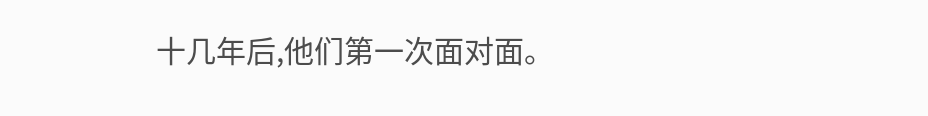十几年后,他们第一次面对面。